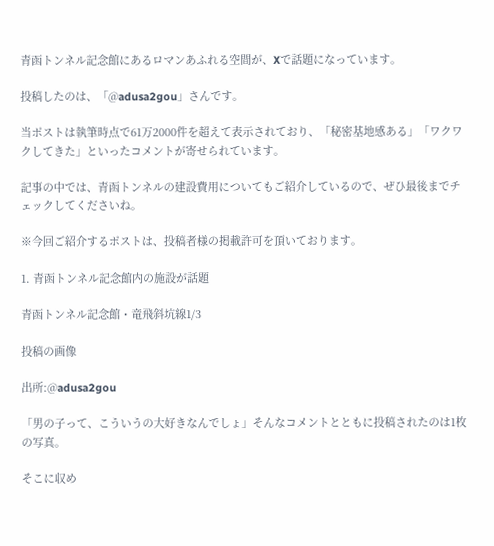青函トンネル記念館にあるロマンあふれる空間が、Xで話題になっています。

投稿したのは、「@adusa2gou」さんです。

当ポストは執筆時点で61万2000件を超えて表示されており、「秘密基地感ある」「ワクワクしてきた」といったコメントが寄せられています。

記事の中では、青函トンネルの建設費用についてもご紹介しているので、ぜひ最後までチェックしてくださいね。

※今回ご紹介するポストは、投稿者様の掲載許可を頂いております。

1. 青函トンネル記念館内の施設が話題

青函トンネル記念館・竜飛斜坑線1/3

投稿の画像

出所:@adusa2gou

「男の子って、こういうの大好きなんでしょ」そんなコメントとともに投稿されたのは1枚の写真。

そこに収め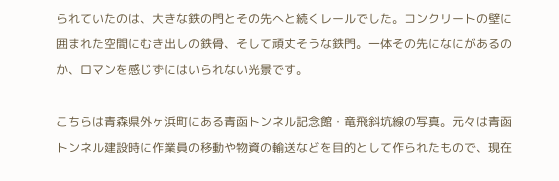られていたのは、大きな鉄の門とその先へと続くレールでした。コンクリートの壁に囲まれた空間にむき出しの鉄骨、そして頑丈そうな鉄門。一体その先になにがあるのか、ロマンを感じずにはいられない光景です。

こちらは青森県外ヶ浜町にある青函トンネル記念館・竜飛斜坑線の写真。元々は青函トンネル建設時に作業員の移動や物資の輸送などを目的として作られたもので、現在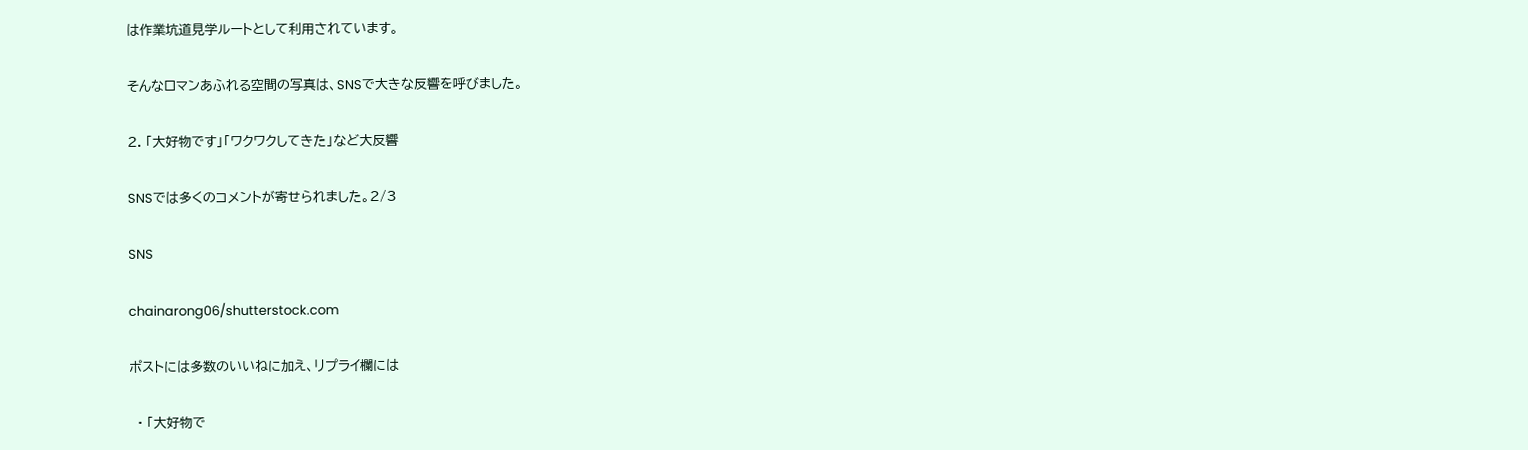は作業坑道見学ルートとして利用されています。

そんなロマンあふれる空間の写真は、SNSで大きな反響を呼びました。

2. 「大好物です」「ワクワクしてきた」など大反響

SNSでは多くのコメントが寄せられました。2/3

SNS

chainarong06/shutterstock.com

ポストには多数のいいねに加え、リプライ欄には

  • 「大好物で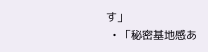す」
  • 「秘密基地感あ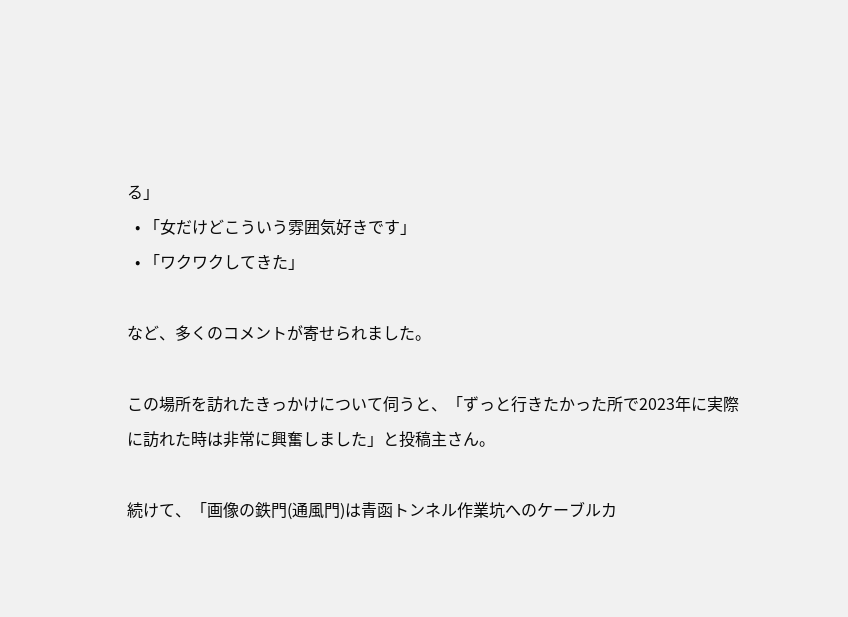る」
  • 「女だけどこういう雰囲気好きです」
  • 「ワクワクしてきた」

など、多くのコメントが寄せられました。

この場所を訪れたきっかけについて伺うと、「ずっと行きたかった所で2023年に実際に訪れた時は非常に興奮しました」と投稿主さん。

続けて、「画像の鉄門(通風門)は青函トンネル作業坑へのケーブルカ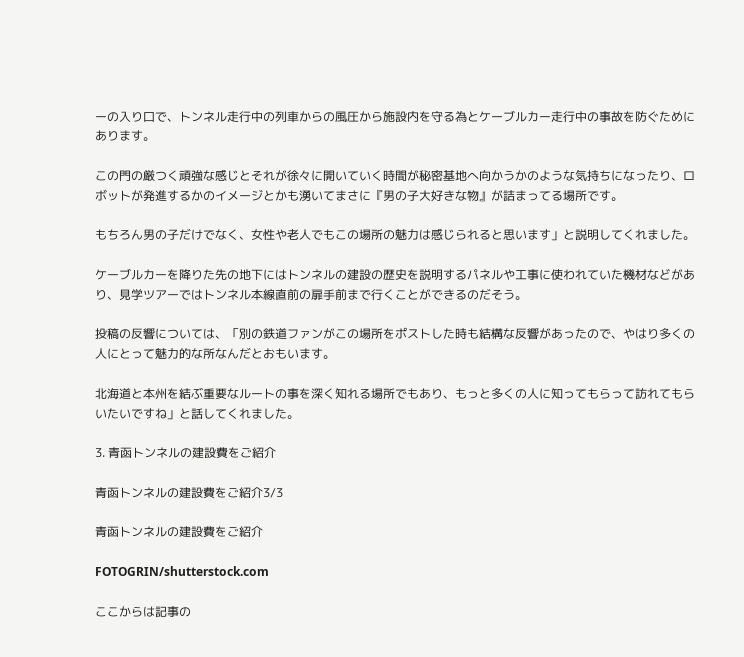ーの入り口で、トンネル走行中の列車からの風圧から施設内を守る為とケーブルカー走行中の事故を防ぐためにあります。

この門の厳つく頑強な感じとそれが徐々に開いていく時間が秘密基地へ向かうかのような気持ちになったり、ロボットが発進するかのイメージとかも湧いてまさに『男の子大好きな物』が詰まってる場所です。

もちろん男の子だけでなく、女性や老人でもこの場所の魅力は感じられると思います」と説明してくれました。

ケーブルカーを降りた先の地下にはトンネルの建設の歴史を説明するパネルや工事に使われていた機材などがあり、見学ツアーではトンネル本線直前の扉手前まで行くことができるのだそう。

投稿の反響については、「別の鉄道ファンがこの場所をポストした時も結構な反響があったので、やはり多くの人にとって魅力的な所なんだとおもいます。

北海道と本州を結ぶ重要なルートの事を深く知れる場所でもあり、もっと多くの人に知ってもらって訪れてもらいたいですね」と話してくれました。

3. 青函トンネルの建設費をご紹介

青函トンネルの建設費をご紹介3/3

青函トンネルの建設費をご紹介

FOTOGRIN/shutterstock.com

ここからは記事の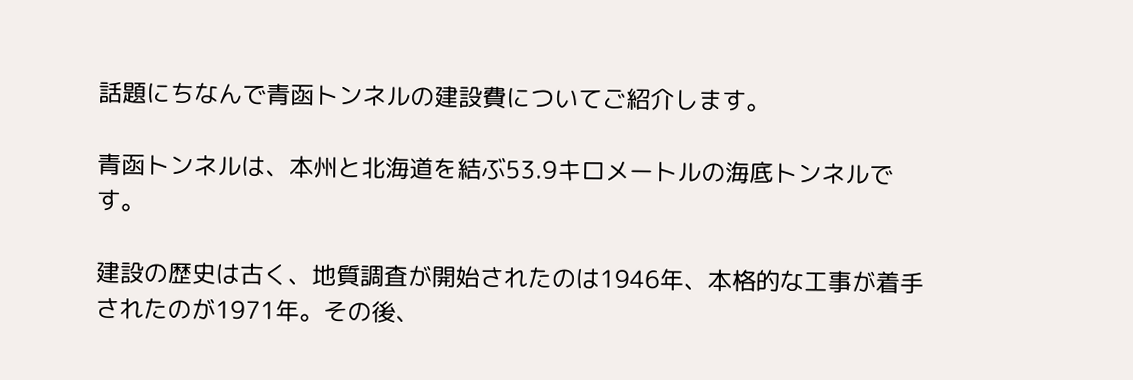話題にちなんで青函トンネルの建設費についてご紹介します。

青函トンネルは、本州と北海道を結ぶ53.9キロメートルの海底トンネルです。

建設の歴史は古く、地質調査が開始されたのは1946年、本格的な工事が着手されたのが1971年。その後、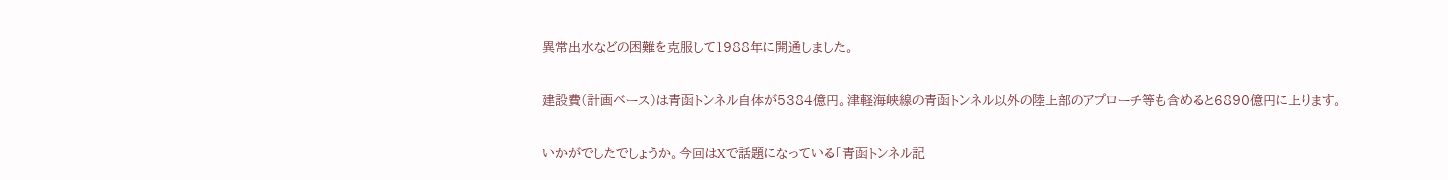異常出水などの困難を克服して1988年に開通しました。

建設費(計画ベース)は青函トンネル自体が5384億円。津軽海峡線の青函トンネル以外の陸上部のアプローチ等も含めると6890億円に上ります。

いかがでしたでしょうか。今回はXで話題になっている「青函トンネル記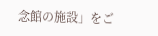念館の施設」をご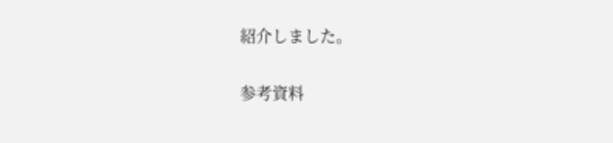紹介しました。

参考資料